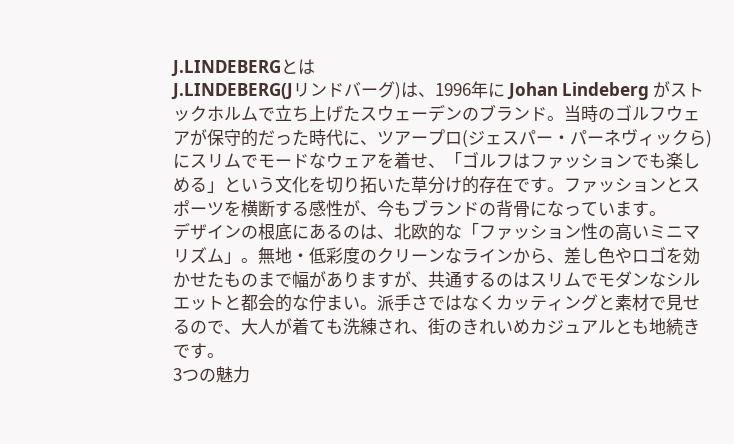J.LINDEBERGとは
J.LINDEBERG(Jリンドバーグ)は、1996年に Johan Lindeberg がストックホルムで立ち上げたスウェーデンのブランド。当時のゴルフウェアが保守的だった時代に、ツアープロ(ジェスパー・パーネヴィックら)にスリムでモードなウェアを着せ、「ゴルフはファッションでも楽しめる」という文化を切り拓いた草分け的存在です。ファッションとスポーツを横断する感性が、今もブランドの背骨になっています。
デザインの根底にあるのは、北欧的な「ファッション性の高いミニマリズム」。無地・低彩度のクリーンなラインから、差し色やロゴを効かせたものまで幅がありますが、共通するのはスリムでモダンなシルエットと都会的な佇まい。派手さではなくカッティングと素材で見せるので、大人が着ても洗練され、街のきれいめカジュアルとも地続きです。
3つの魅力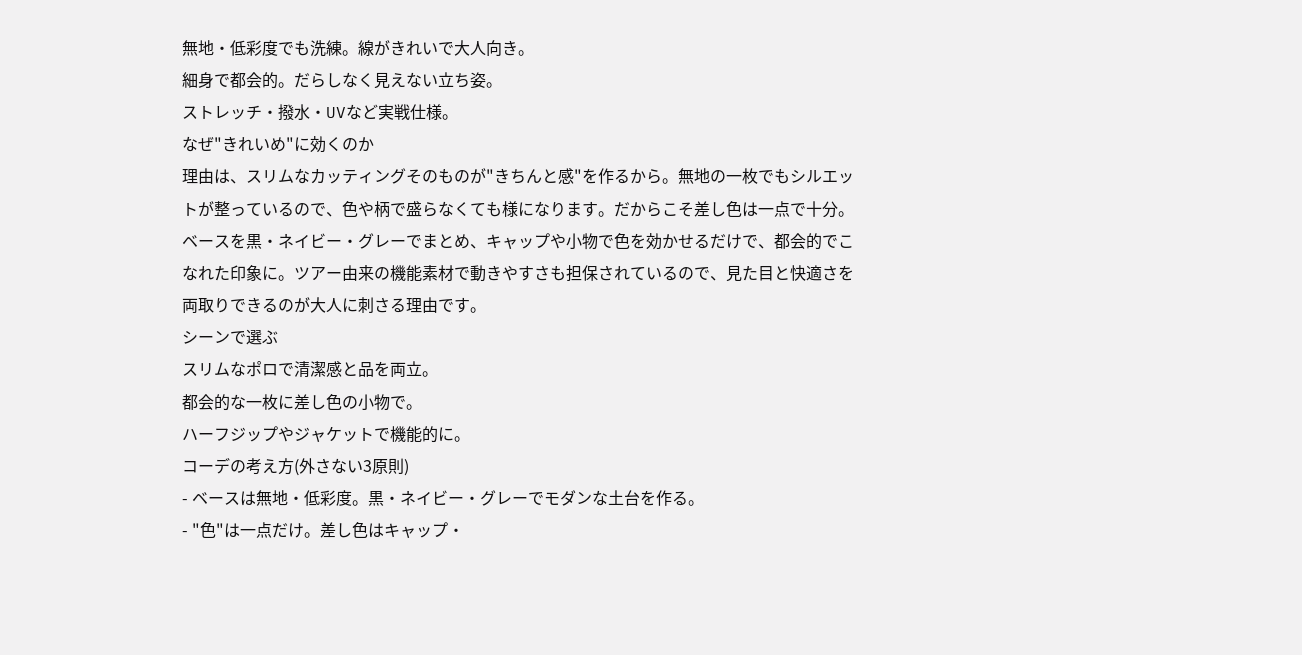無地・低彩度でも洗練。線がきれいで大人向き。
細身で都会的。だらしなく見えない立ち姿。
ストレッチ・撥水・UVなど実戦仕様。
なぜ"きれいめ"に効くのか
理由は、スリムなカッティングそのものが"きちんと感"を作るから。無地の一枚でもシルエットが整っているので、色や柄で盛らなくても様になります。だからこそ差し色は一点で十分。ベースを黒・ネイビー・グレーでまとめ、キャップや小物で色を効かせるだけで、都会的でこなれた印象に。ツアー由来の機能素材で動きやすさも担保されているので、見た目と快適さを両取りできるのが大人に刺さる理由です。
シーンで選ぶ
スリムなポロで清潔感と品を両立。
都会的な一枚に差し色の小物で。
ハーフジップやジャケットで機能的に。
コーデの考え方(外さない3原則)
- ベースは無地・低彩度。黒・ネイビー・グレーでモダンな土台を作る。
- "色"は一点だけ。差し色はキャップ・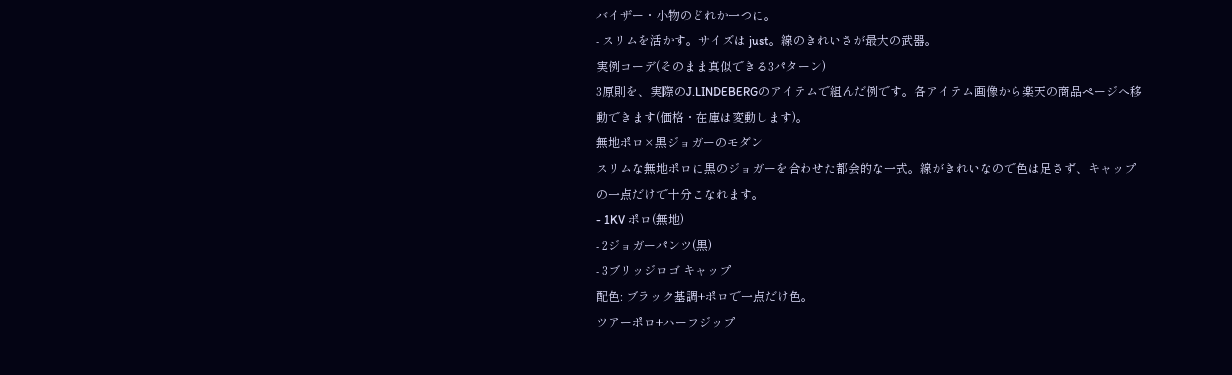バイザー・小物のどれか一つに。
- スリムを活かす。サイズは just。線のきれいさが最大の武器。
実例コーデ(そのまま真似できる3パターン)
3原則を、実際のJ.LINDEBERGのアイテムで組んだ例です。各アイテム画像から楽天の商品ページへ移動できます(価格・在庫は変動します)。
無地ポロ×黒ジョガーのモダン
スリムな無地ポロに黒のジョガーを合わせた都会的な一式。線がきれいなので色は足さず、キャップの一点だけで十分こなれます。
- 1KV ポロ(無地)
- 2ジョガーパンツ(黒)
- 3ブリッジロゴ キャップ
配色: ブラック基調+ポロで一点だけ色。
ツアーポロ+ハーフジップ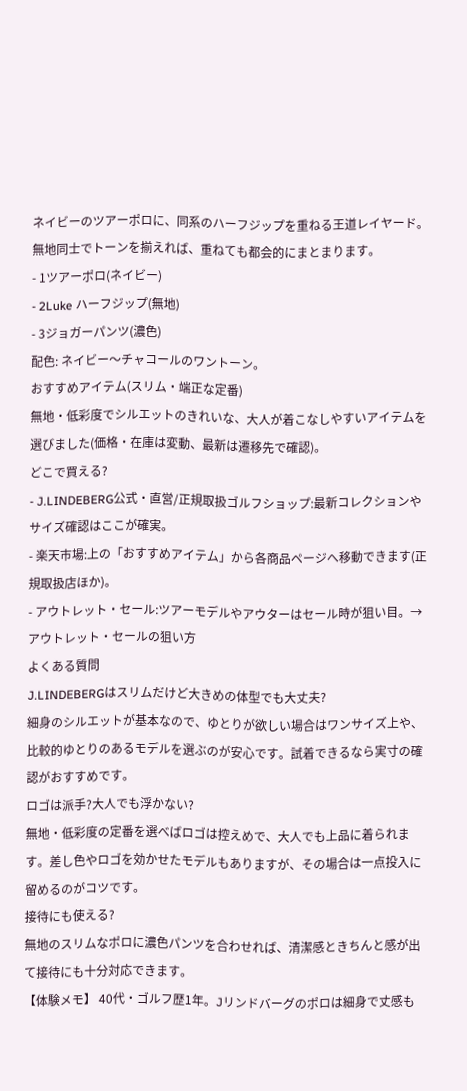ネイビーのツアーポロに、同系のハーフジップを重ねる王道レイヤード。無地同士でトーンを揃えれば、重ねても都会的にまとまります。
- 1ツアーポロ(ネイビー)
- 2Luke ハーフジップ(無地)
- 3ジョガーパンツ(濃色)
配色: ネイビー〜チャコールのワントーン。
おすすめアイテム(スリム・端正な定番)
無地・低彩度でシルエットのきれいな、大人が着こなしやすいアイテムを選びました(価格・在庫は変動、最新は遷移先で確認)。
どこで買える?
- J.LINDEBERG公式・直営/正規取扱ゴルフショップ:最新コレクションやサイズ確認はここが確実。
- 楽天市場:上の「おすすめアイテム」から各商品ページへ移動できます(正規取扱店ほか)。
- アウトレット・セール:ツアーモデルやアウターはセール時が狙い目。→ アウトレット・セールの狙い方
よくある質問
J.LINDEBERGはスリムだけど大きめの体型でも大丈夫?
細身のシルエットが基本なので、ゆとりが欲しい場合はワンサイズ上や、比較的ゆとりのあるモデルを選ぶのが安心です。試着できるなら実寸の確認がおすすめです。
ロゴは派手?大人でも浮かない?
無地・低彩度の定番を選べばロゴは控えめで、大人でも上品に着られます。差し色やロゴを効かせたモデルもありますが、その場合は一点投入に留めるのがコツです。
接待にも使える?
無地のスリムなポロに濃色パンツを合わせれば、清潔感ときちんと感が出て接待にも十分対応できます。
【体験メモ】 40代・ゴルフ歴1年。Jリンドバーグのポロは細身で丈感も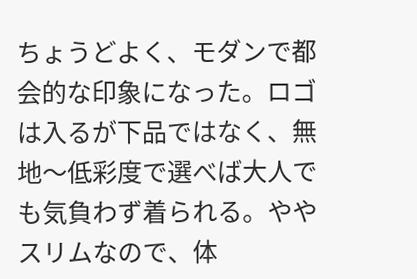ちょうどよく、モダンで都会的な印象になった。ロゴは入るが下品ではなく、無地〜低彩度で選べば大人でも気負わず着られる。ややスリムなので、体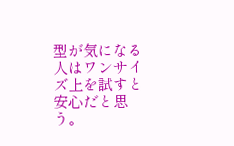型が気になる人はワンサイズ上を試すと安心だと思う。